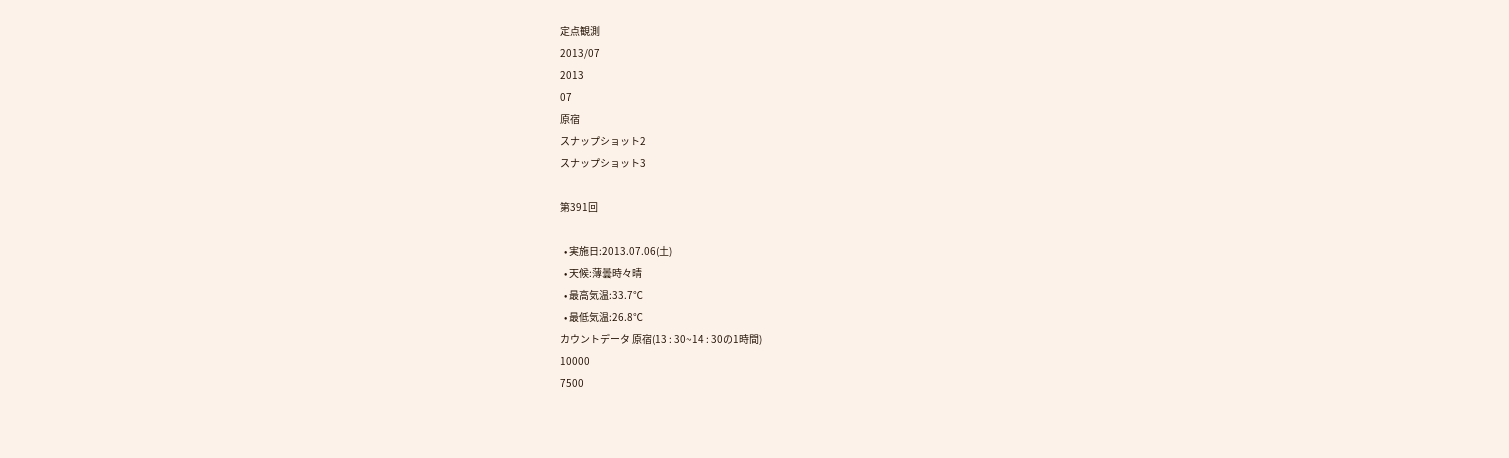定点観測
2013/07
2013
07
原宿
スナップショット2
スナップショット3

第391回

  • 実施日:2013.07.06(土)
  • 天候:薄曇時々晴
  • 最高気温:33.7℃
  • 最低気温:26.8℃
カウントデータ 原宿(13 : 30~14 : 30の1時間)
10000
7500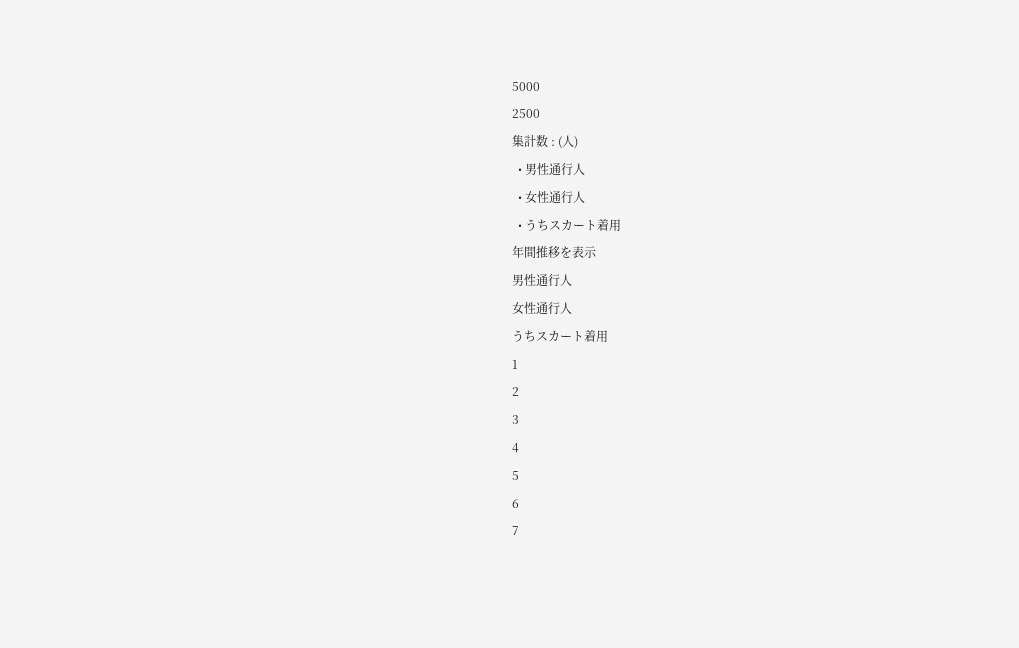5000
2500
集計数 : (人)
  • 男性通行人
  • 女性通行人
  • うちスカート着用
年間推移を表示
男性通行人
女性通行人
うちスカート着用
1
2
3
4
5
6
7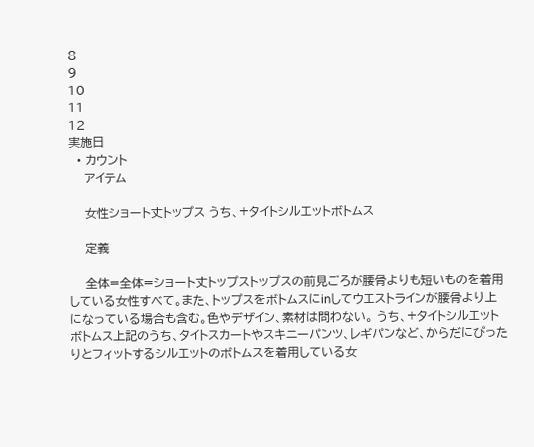8
9
10
11
12
実施日
  • カウント
    アイテム

    女性ショート丈トップス うち、+タイトシルエットボトムス

    定義

    全体=全体=ショート丈トップストップスの前見ごろが腰骨よりも短いものを着用している女性すべて。また、トップスをボトムスにinしてウエストラインが腰骨より上になっている場合も含む。色やデザイン、素材は問わない。 うち、+タイトシルエットボトムス上記のうち、タイトスカートやスキニーパンツ、レギパンなど、からだにぴったりとフィットするシルエットのボトムスを着用している女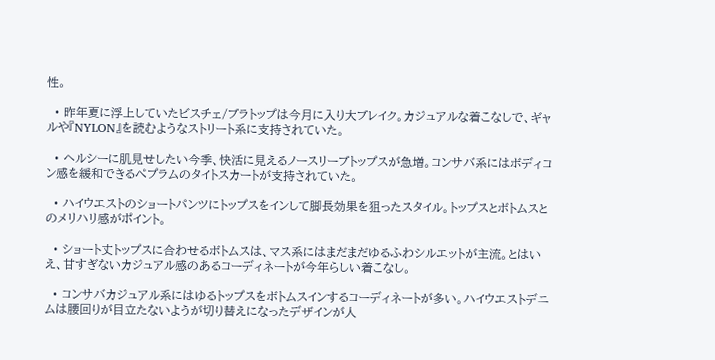性。

  • 昨年夏に浮上していたビスチェ/ブラトップは今月に入り大ブレイク。カジュアルな着こなしで、ギャルや『NYLON』を読むようなストリート系に支持されていた。

  • ヘルシーに肌見せしたい今季、快活に見えるノースリーブトップスが急増。コンサバ系にはボディコン感を緩和できるぺプラムのタイトスカートが支持されていた。

  • ハイウエストのショートパンツにトップスをインして脚長効果を狙ったスタイル。トップスとボトムスとのメリハリ感がポイント。

  • ショート丈トップスに合わせるボトムスは、マス系にはまだまだゆるふわシルエットが主流。とはいえ、甘すぎないカジュアル感のあるコーディネートが今年らしい着こなし。

  • コンサバカジュアル系にはゆるトップスをボトムスインするコーディネートが多い。ハイウエストデニムは腰回りが目立たないようが切り替えになったデザインが人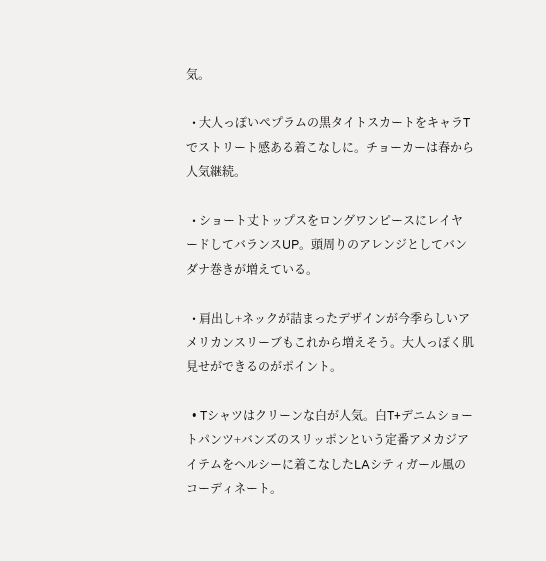気。

  • 大人っぽいぺプラムの黒タイトスカートをキャラTでストリート感ある着こなしに。チョーカーは春から人気継続。

  • ショート丈トップスをロングワンピースにレイヤードしてバランスUP。頭周りのアレンジとしてバンダナ巻きが増えている。

  • 肩出し+ネックが詰まったデザインが今季らしいアメリカンスリーブもこれから増えそう。大人っぽく肌見せができるのがポイント。

  • Tシャツはクリーンな白が人気。白T+デニムショートパンツ+バンズのスリッポンという定番アメカジアイテムをヘルシーに着こなしたLAシティガール風のコーディネート。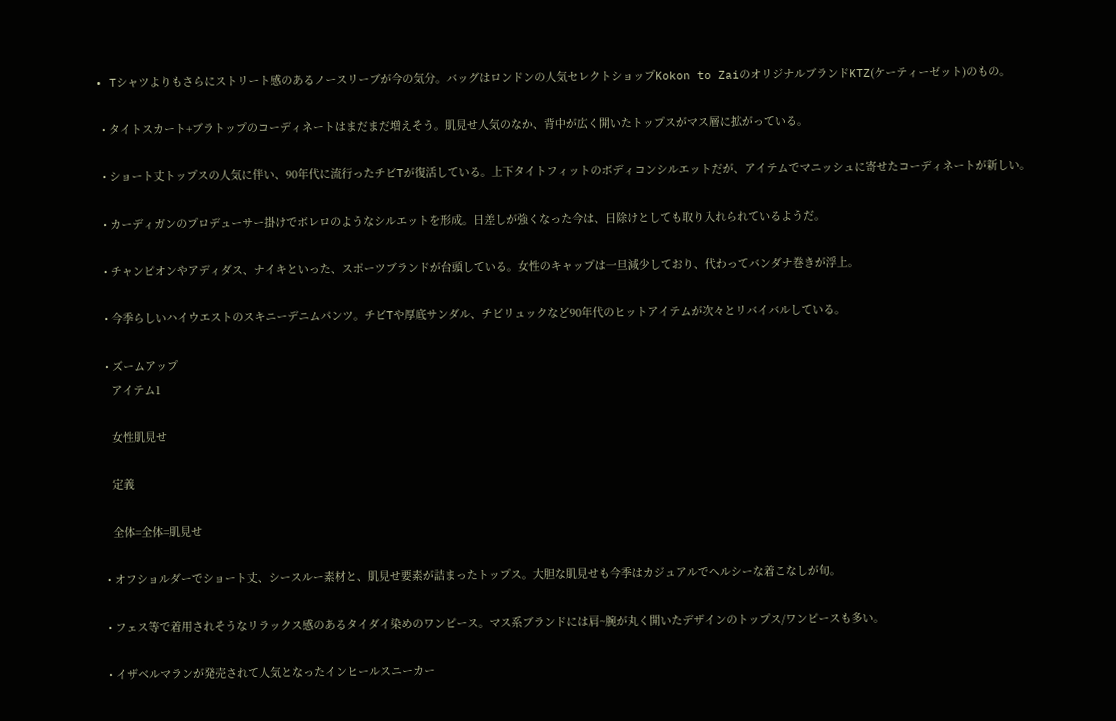• Tシャツよりもさらにストリート感のあるノースリーブが今の気分。バッグはロンドンの人気セレクトショップKokon to ZaiのオリジナルブランドKTZ(ケーティーゼット)のもの。

  • タイトスカート+ブラトップのコーディネートはまだまだ増えそう。肌見せ人気のなか、背中が広く開いたトップスがマス層に拡がっている。

  • ショート丈トップスの人気に伴い、90年代に流行ったチビTが復活している。上下タイトフィットのボディコンシルエットだが、アイテムでマニッシュに寄せたコーディネートが新しい。

  • カーディガンのプロデューサー掛けでボレロのようなシルエットを形成。日差しが強くなった今は、日除けとしても取り入れられているようだ。

  • チャンピオンやアディダス、ナイキといった、スポーツブランドが台頭している。女性のキャップは一旦減少しており、代わってバンダナ巻きが浮上。

  • 今季らしいハイウエストのスキニーデニムパンツ。チビTや厚底サンダル、チビリュックなど90年代のヒットアイテムが次々とリバイバルしている。

  • ズームアップ
    アイテム1

    女性肌見せ

    定義

    全体=全体=肌見せ

  • オフショルダーでショート丈、シースルー素材と、肌見せ要素が詰まったトップス。大胆な肌見せも今季はカジュアルでヘルシーな着こなしが旬。

  • フェス等で着用されそうなリラックス感のあるタイダイ染めのワンピース。マス系ブランドには肩~腕が丸く開いたデザインのトップス/ワンピースも多い。

  • イザベルマランが発売されて人気となったインヒールスニーカー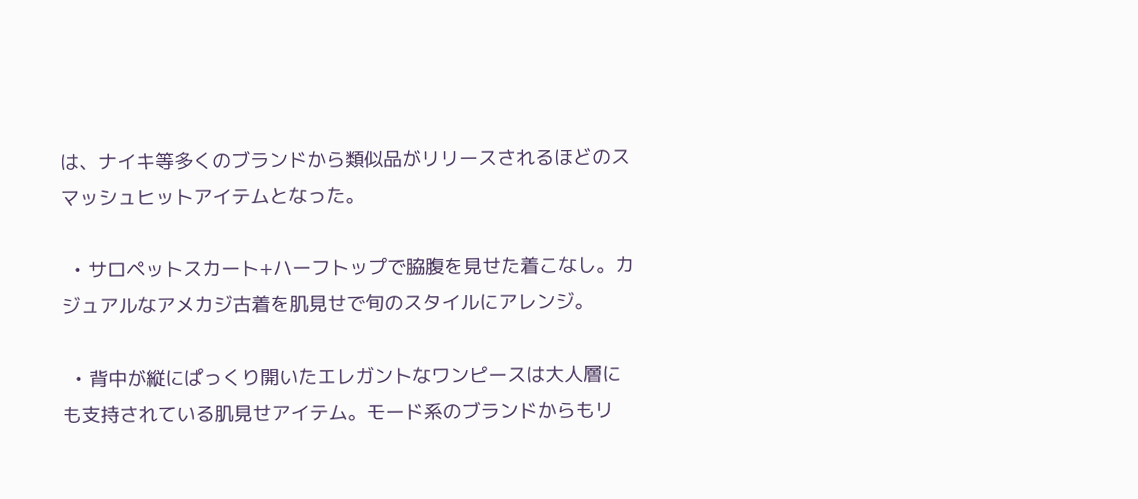は、ナイキ等多くのブランドから類似品がリリースされるほどのスマッシュヒットアイテムとなった。

  • サロペットスカート+ハーフトップで脇腹を見せた着こなし。カジュアルなアメカジ古着を肌見せで旬のスタイルにアレンジ。

  • 背中が縦にぱっくり開いたエレガントなワンピースは大人層にも支持されている肌見せアイテム。モード系のブランドからもリ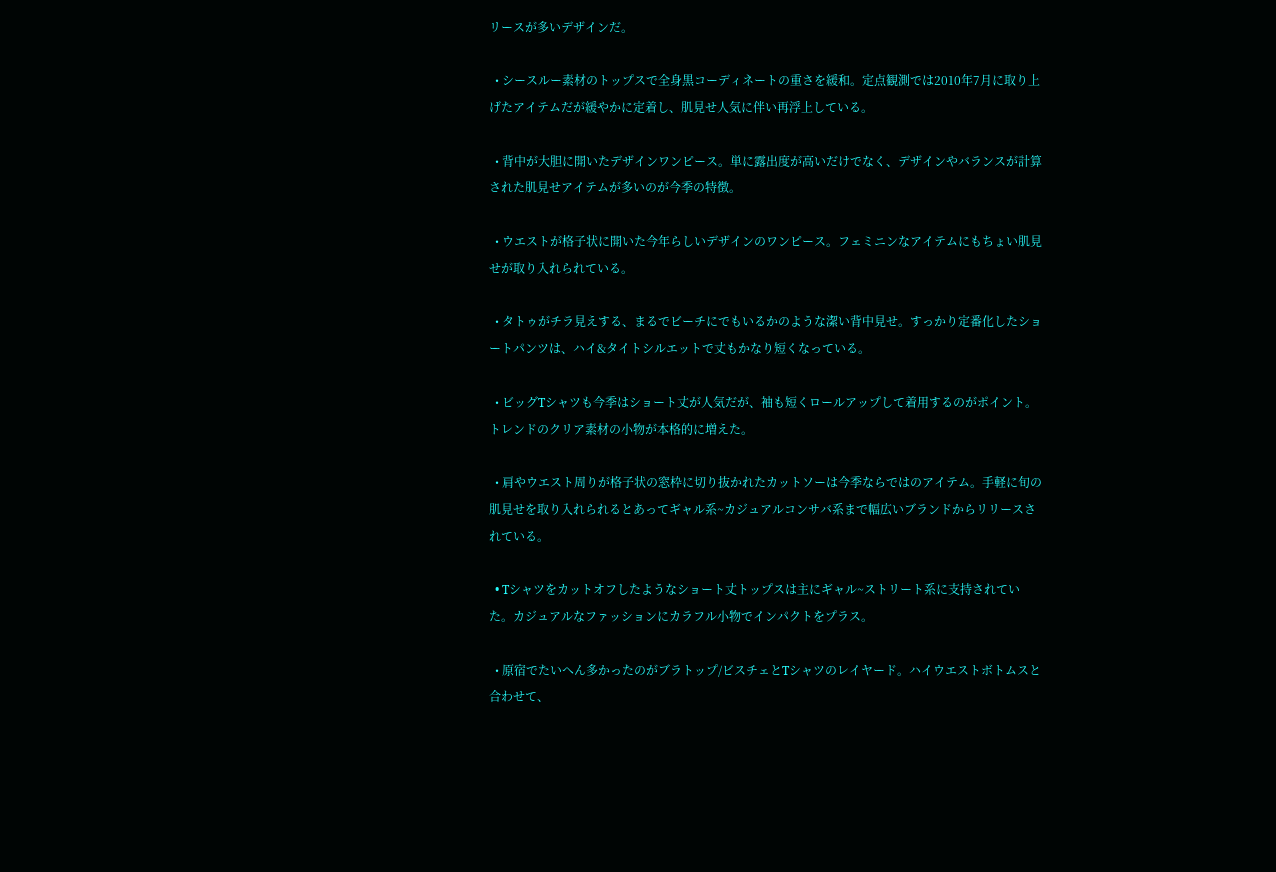リースが多いデザインだ。

  • シースルー素材のトップスで全身黒コーディネートの重さを緩和。定点観測では2010年7月に取り上げたアイテムだが緩やかに定着し、肌見せ人気に伴い再浮上している。

  • 背中が大胆に開いたデザインワンピース。単に露出度が高いだけでなく、デザインやバランスが計算された肌見せアイテムが多いのが今季の特徴。

  • ウエストが格子状に開いた今年らしいデザインのワンピース。フェミニンなアイテムにもちょい肌見せが取り入れられている。

  • タトゥがチラ見えする、まるでビーチにでもいるかのような潔い背中見せ。すっかり定番化したショートパンツは、ハイ&タイトシルエットで丈もかなり短くなっている。

  • ビッグTシャツも今季はショート丈が人気だが、袖も短くロールアップして着用するのがポイント。トレンドのクリア素材の小物が本格的に増えた。

  • 肩やウエスト周りが格子状の窓枠に切り抜かれたカットソーは今季ならではのアイテム。手軽に旬の肌見せを取り入れられるとあってギャル系~カジュアルコンサバ系まで幅広いブランドからリリースされている。

  • Tシャツをカットオフしたようなショート丈トップスは主にギャル~ストリート系に支持されていた。カジュアルなファッションにカラフル小物でインパクトをプラス。

  • 原宿でたいへん多かったのがブラトップ/ビスチェとTシャツのレイヤード。ハイウエストボトムスと合わせて、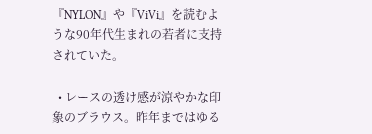『NYLON』や『ViVi』を読むような90年代生まれの若者に支持されていた。

  • レースの透け感が涼やかな印象のブラウス。昨年まではゆる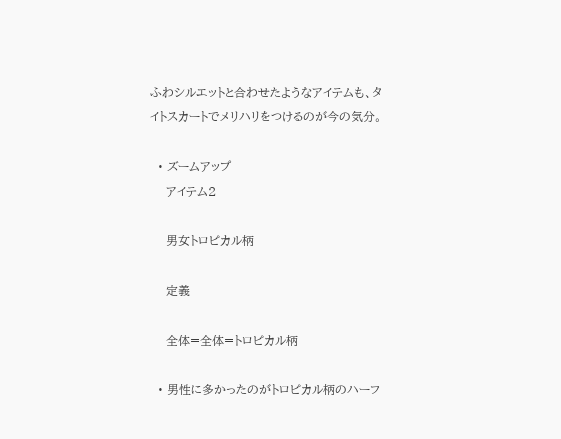ふわシルエットと合わせたようなアイテムも、タイトスカートでメリハリをつけるのが今の気分。

  • ズームアップ
    アイテム2

    男女トロピカル柄

    定義

    全体=全体=トロピカル柄

  • 男性に多かったのがトロピカル柄のハーフ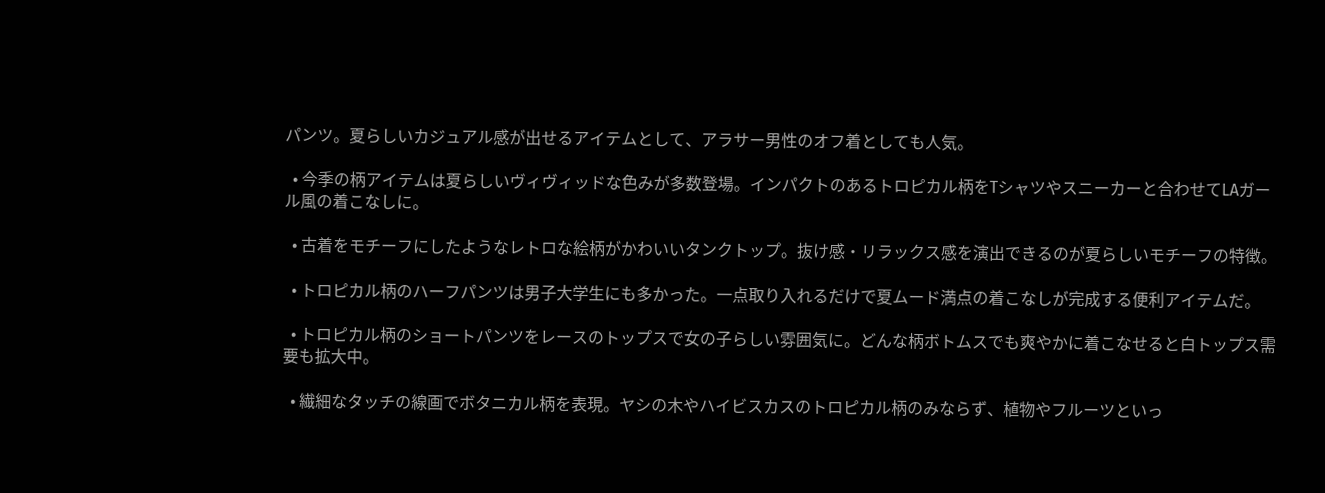パンツ。夏らしいカジュアル感が出せるアイテムとして、アラサー男性のオフ着としても人気。

  • 今季の柄アイテムは夏らしいヴィヴィッドな色みが多数登場。インパクトのあるトロピカル柄をTシャツやスニーカーと合わせてLAガール風の着こなしに。

  • 古着をモチーフにしたようなレトロな絵柄がかわいいタンクトップ。抜け感・リラックス感を演出できるのが夏らしいモチーフの特徴。

  • トロピカル柄のハーフパンツは男子大学生にも多かった。一点取り入れるだけで夏ムード満点の着こなしが完成する便利アイテムだ。

  • トロピカル柄のショートパンツをレースのトップスで女の子らしい雰囲気に。どんな柄ボトムスでも爽やかに着こなせると白トップス需要も拡大中。

  • 繊細なタッチの線画でボタニカル柄を表現。ヤシの木やハイビスカスのトロピカル柄のみならず、植物やフルーツといっ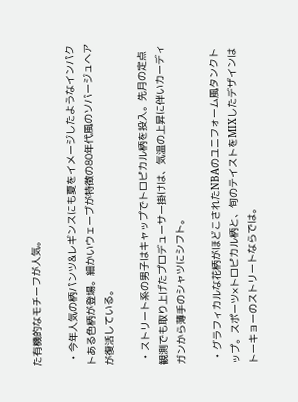た有機的なモチーフが人気。

  • 今年人気の柄パンツ&レギンスにも夏をイメージしたようなインパクトある色柄が登場。細かいウェーブが特徴の80年代風のソバージュヘアが復活している。

  • ストリート系の男子はキャップでトロピカル柄を投入。先月の定点観測でも取り上げたプロデューサー掛けは、気温の上昇に伴いカーディガンから薄手のシャツにシフト。

  • グラフィカルな花柄がほどこされたNBAのユニフォーム風タンクトップ。スポーツ×トロピカル柄と、旬のテイストをMIXしたデザインはトーキョーのストリートならでは。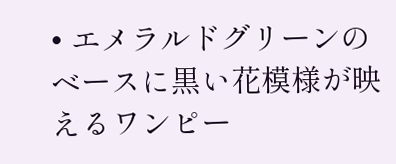• エメラルドグリーンのベースに黒い花模様が映えるワンピー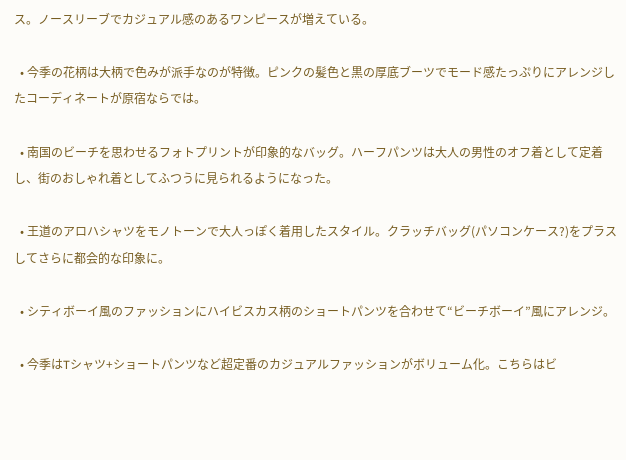ス。ノースリーブでカジュアル感のあるワンピースが増えている。

  • 今季の花柄は大柄で色みが派手なのが特徴。ピンクの髪色と黒の厚底ブーツでモード感たっぷりにアレンジしたコーディネートが原宿ならでは。

  • 南国のビーチを思わせるフォトプリントが印象的なバッグ。ハーフパンツは大人の男性のオフ着として定着し、街のおしゃれ着としてふつうに見られるようになった。

  • 王道のアロハシャツをモノトーンで大人っぽく着用したスタイル。クラッチバッグ(パソコンケース?)をプラスしてさらに都会的な印象に。

  • シティボーイ風のファッションにハイビスカス柄のショートパンツを合わせて“ビーチボーイ”風にアレンジ。

  • 今季はTシャツ+ショートパンツなど超定番のカジュアルファッションがボリューム化。こちらはビ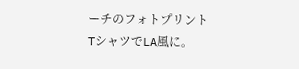ーチのフォトプリントTシャツでLA風に。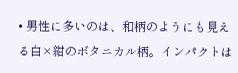• 男性に多いのは、和柄のようにも見える白×紺のボタニカル柄。インパクトは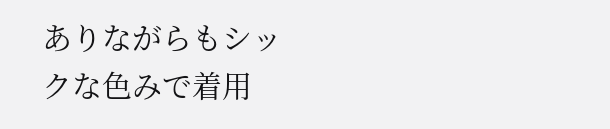ありながらもシックな色みで着用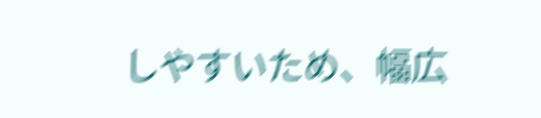しやすいため、幅広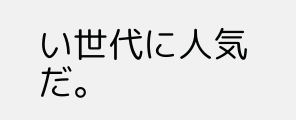い世代に人気だ。